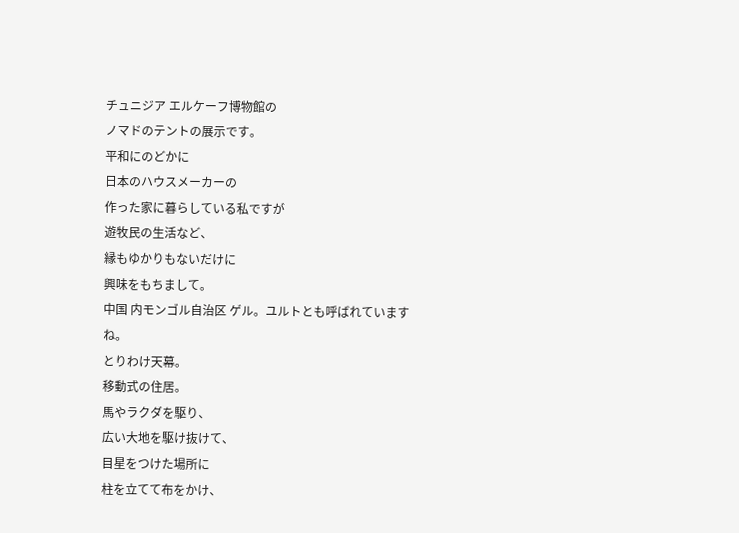チュニジア エルケーフ博物館の
ノマドのテントの展示です。
平和にのどかに
日本のハウスメーカーの
作った家に暮らしている私ですが
遊牧民の生活など、
縁もゆかりもないだけに
興味をもちまして。
中国 内モンゴル自治区 ゲル。ユルトとも呼ばれていますね。
とりわけ天幕。
移動式の住居。
馬やラクダを駆り、
広い大地を駆け抜けて、
目星をつけた場所に
柱を立てて布をかけ、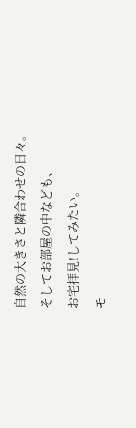自然の大きさと隣合わせの日々。
そしてお部屋の中なども、
お宅拝見!してみたい。
モ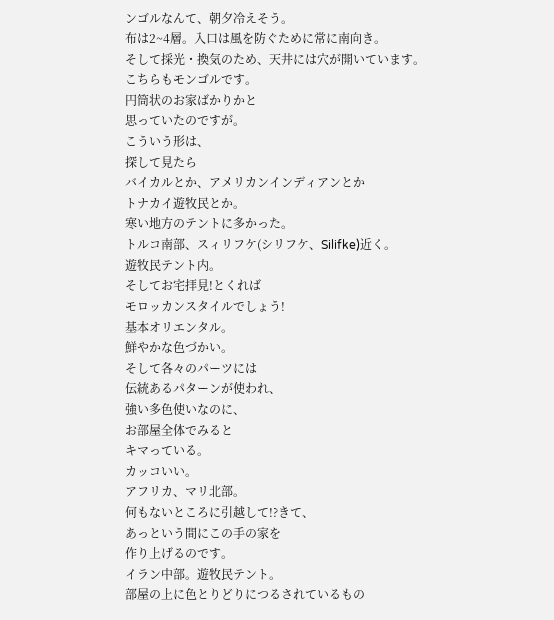ンゴルなんて、朝夕冷えそう。
布は2~4層。入口は風を防ぐために常に南向き。
そして採光・換気のため、天井には穴が開いています。
こちらもモンゴルです。
円筒状のお家ばかりかと
思っていたのですが。
こういう形は、
探して見たら
バイカルとか、アメリカンインディアンとか
トナカイ遊牧民とか。
寒い地方のテントに多かった。
トルコ南部、スィリフケ(シリフケ、Silifke)近く。
遊牧民テント内。
そしてお宅拝見!とくれば
モロッカンスタイルでしょう!
基本オリエンタル。
鮮やかな色づかい。
そして各々のパーツには
伝統あるパターンが使われ、
強い多色使いなのに、
お部屋全体でみると
キマっている。
カッコいい。
アフリカ、マリ北部。
何もないところに引越して!?きて、
あっという間にこの手の家を
作り上げるのです。
イラン中部。遊牧民テント。
部屋の上に色とりどりにつるされているもの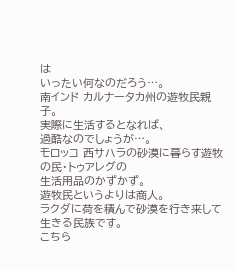は
いったい何なのだろう…。
南インド カルナータカ州の遊牧民親子。
実際に生活するとなれば、
過酷なのでしょうが…。
モロッコ 西サハラの砂漠に暮らす遊牧の民・トゥアレグの
生活用品のかずかず。
遊牧民というよりは商人。
ラクダに荷を積んで砂漠を行き来して
生きる民族です。
こちら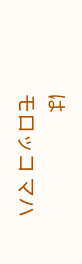は
モロッコ マハ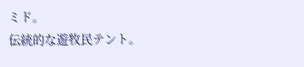ミド。
伝統的な遊牧民テント。